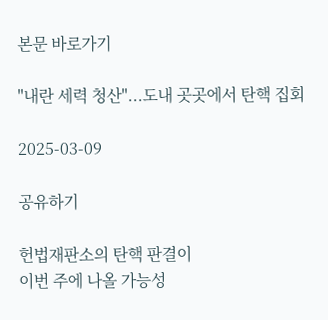본문 바로가기

"내란 세력 청산"...도내 곳곳에서 탄핵 집회

2025-03-09

공유하기

헌법재판소의 탄핵 판결이
이번 주에 나올 가능성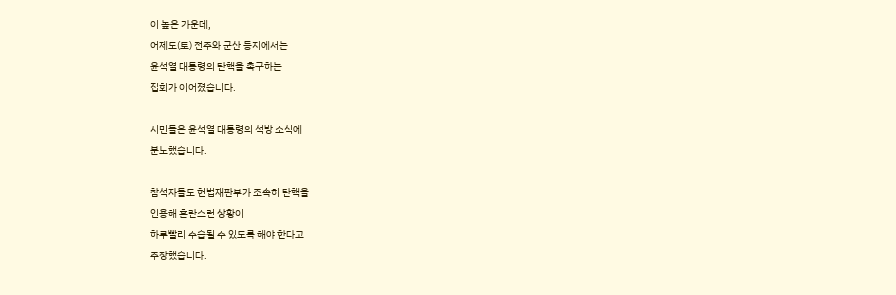이 높은 가운데,
어제도(토) 전주와 군산 등지에서는
윤석열 대통령의 탄핵을 촉구하는
집회가 이어졌습니다.

시민들은 윤석열 대통령의 석방 소식에
분노했습니다.

참석자들도 헌법재판부가 조속히 탄핵을
인용해 혼란스런 상황이
하루빨리 수습될 수 있도록 해야 한다고
주장했습니다.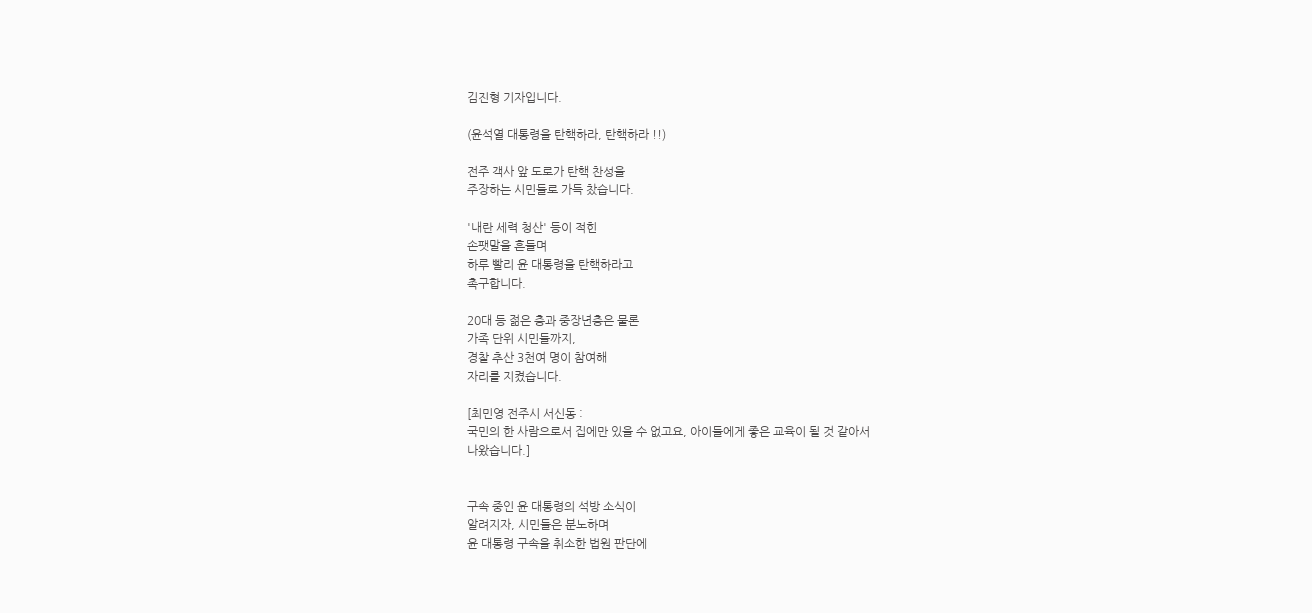김진형 기자입니다.

(윤석열 대통령을 탄핵하라, 탄핵하라 !!)

전주 객사 앞 도로가 탄핵 찬성을
주장하는 시민들로 가득 찼습니다.

'내란 세력 청산' 등이 적힌
손팻말을 흔들며
하루 빨리 윤 대통령을 탄핵하라고
촉구합니다.

20대 등 젊은 층과 중장년층은 물론
가족 단위 시민들까지,
경찰 추산 3천여 명이 참여해
자리를 지켰습니다.

[최민영 전주시 서신동 :
국민의 한 사람으로서 집에만 있을 수 없고요, 아이들에게 좋은 교육이 될 것 같아서
나왔습니다.]


구속 중인 윤 대통령의 석방 소식이
알려지자, 시민들은 분노하며
윤 대통령 구속을 취소한 법원 판단에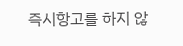즉시항고를 하지 않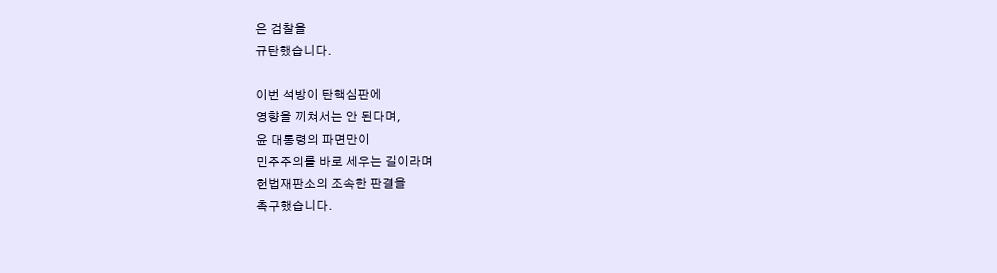은 검찰을
규탄했습니다.

이번 석방이 탄핵심판에
영향을 끼쳐서는 안 된다며,
윤 대통령의 파면만이
민주주의를 바로 세우는 길이라며
헌법재판소의 조속한 판결을
촉구했습니다.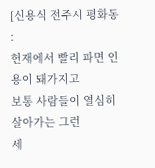[신용식 전주시 평화동 :
헌재에서 빨리 파면 인용이 돼가지고
보통 사람들이 열심히 살아가는 그런
세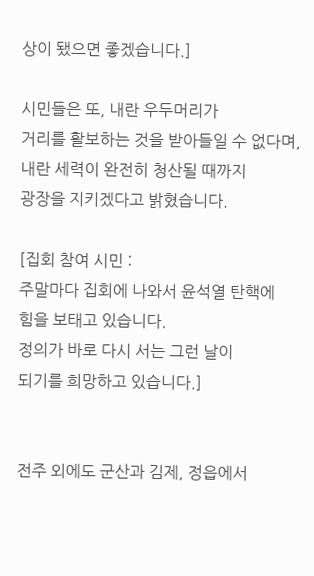상이 됐으면 좋겠습니다.]

시민들은 또, 내란 우두머리가
거리를 활보하는 것을 받아들일 수 없다며,
내란 세력이 완전히 청산될 때까지
광장을 지키겠다고 밝혔습니다.

[집회 참여 시민 :
주말마다 집회에 나와서 윤석열 탄핵에
힘을 보태고 있습니다.
정의가 바로 다시 서는 그런 날이
되기를 희망하고 있습니다.]


전주 외에도 군산과 김제, 정읍에서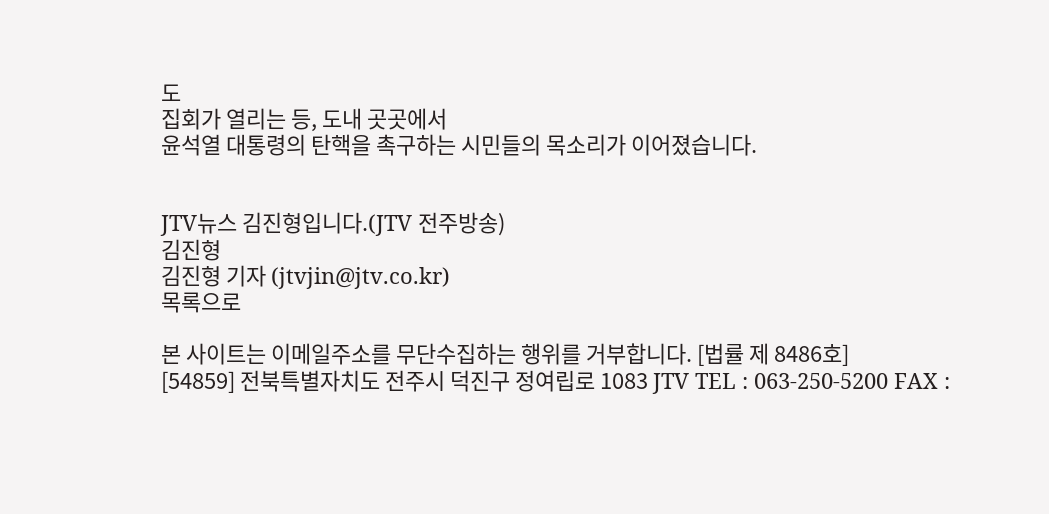도
집회가 열리는 등, 도내 곳곳에서
윤석열 대통령의 탄핵을 촉구하는 시민들의 목소리가 이어졌습니다.


JTV뉴스 김진형입니다.(JTV 전주방송)
김진형
김진형 기자 (jtvjin@jtv.co.kr)
목록으로

본 사이트는 이메일주소를 무단수집하는 행위를 거부합니다. [법률 제 8486호]
[54859] 전북특별자치도 전주시 덕진구 정여립로 1083 JTV TEL : 063-250-5200 FAX :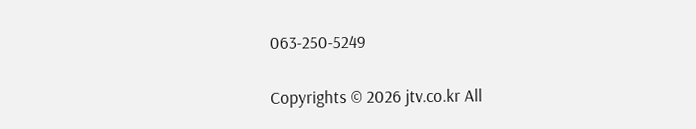063-250-5249

Copyrights © 2026 jtv.co.kr All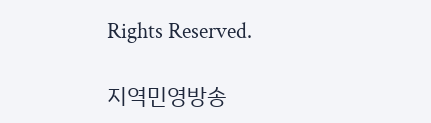Rights Reserved.

지역민영방송